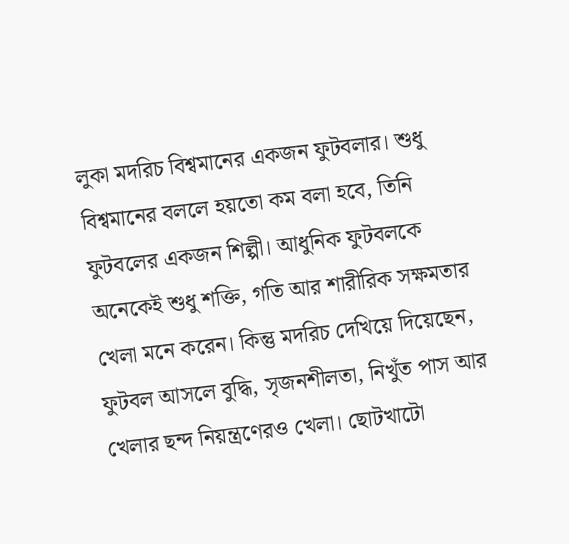লুকা মদরিচ বিশ্বমানের একজন ফুটবলার। শুধু বিশ্বমানের বললে হয়তো কম বলা হবে, তিনি ফুটবলের একজন শিল্পী। আধুনিক ফুটবলকে অনেকেই শুধু শক্তি, গতি আর শারীরিক সক্ষমতার খেলা মনে করেন। কিন্তু মদরিচ দেখিয়ে দিয়েছেন, ফুটবল আসলে বুদ্ধি, সৃজনশীলতা, নিখুঁত পাস আর খেলার ছন্দ নিয়ন্ত্রণেরও খেলা। ছোটখাটো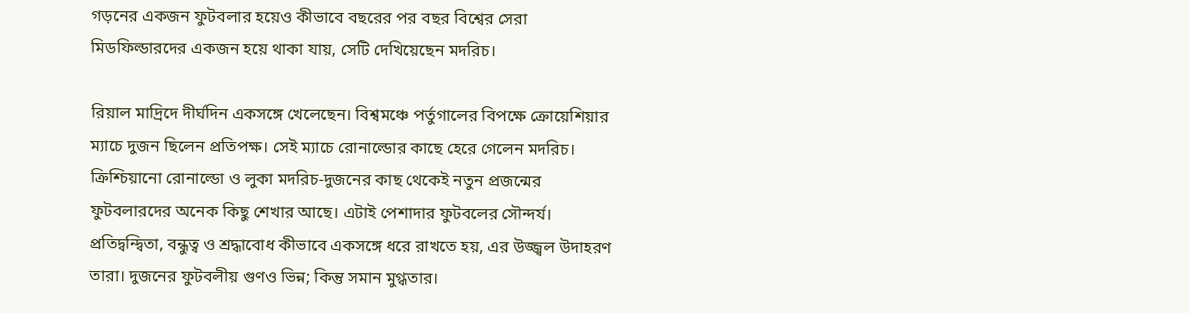গড়নের একজন ফুটবলার হয়েও কীভাবে বছরের পর বছর বিশ্বের সেরা মিডফিল্ডারদের একজন হয়ে থাকা যায়, সেটি দেখিয়েছেন মদরিচ।

রিয়াল মাদ্রিদে দীর্ঘদিন একসঙ্গে খেলেছেন। বিশ্বমঞ্চে পর্তুগালের বিপক্ষে ক্রোয়েশিয়ার ম্যাচে দুজন ছিলেন প্রতিপক্ষ। সেই ম্যাচে রোনাল্ডোর কাছে হেরে গেলেন মদরিচ। ক্রিশ্চিয়ানো রোনাল্ডো ও লুকা মদরিচ-দুজনের কাছ থেকেই নতুন প্রজন্মের ফুটবলারদের অনেক কিছু শেখার আছে। এটাই পেশাদার ফুটবলের সৌন্দর্য। প্রতিদ্বন্দ্বিতা, বন্ধুত্ব ও শ্রদ্ধাবোধ কীভাবে একসঙ্গে ধরে রাখতে হয়, এর উজ্জ্বল উদাহরণ তারা। দুজনের ফুটবলীয় গুণও ভিন্ন; কিন্তু সমান মুগ্ধতার।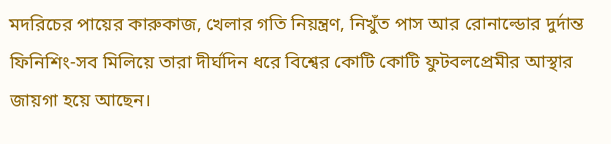মদরিচের পায়ের কারুকাজ, খেলার গতি নিয়ন্ত্রণ, নিখুঁত পাস আর রোনাল্ডোর দুর্দান্ত ফিনিশিং-সব মিলিয়ে তারা দীর্ঘদিন ধরে বিশ্বের কোটি কোটি ফুটবলপ্রেমীর আস্থার জায়গা হয়ে আছেন।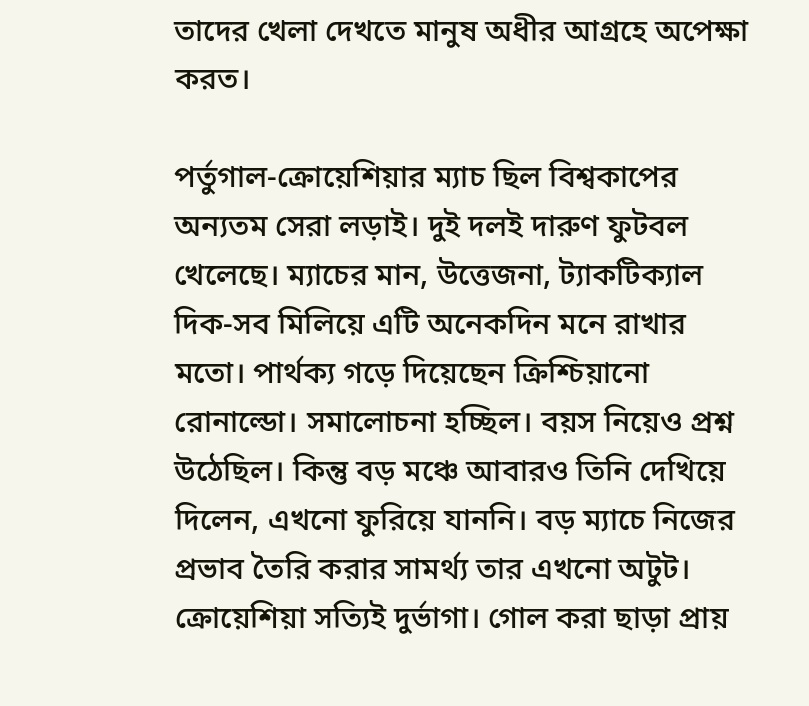তাদের খেলা দেখতে মানুষ অধীর আগ্রহে অপেক্ষা করত।

পর্তুগাল-ক্রোয়েশিয়ার ম্যাচ ছিল বিশ্বকাপের অন্যতম সেরা লড়াই। দুই দলই দারুণ ফুটবল খেলেছে। ম্যাচের মান, উত্তেজনা, ট্যাকটিক্যাল দিক-সব মিলিয়ে এটি অনেকদিন মনে রাখার মতো। পার্থক্য গড়ে দিয়েছেন ক্রিশ্চিয়ানো রোনাল্ডো। সমালোচনা হচ্ছিল। বয়স নিয়েও প্রশ্ন উঠেছিল। কিন্তু বড় মঞ্চে আবারও তিনি দেখিয়ে দিলেন, এখনো ফুরিয়ে যাননি। বড় ম্যাচে নিজের প্রভাব তৈরি করার সামর্থ্য তার এখনো অটুট। ক্রোয়েশিয়া সত্যিই দুর্ভাগা। গোল করা ছাড়া প্রায়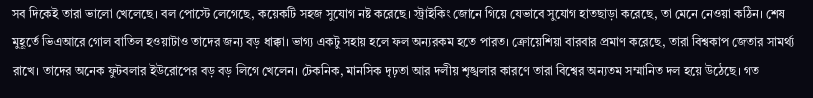সব দিকেই তারা ভালো খেলেছে। বল পোস্টে লেগেছে, কয়েকটি সহজ সুযোগ নষ্ট করেছে। স্ট্রাইকিং জোনে গিয়ে যেভাবে সুযোগ হাতছাড়া করেছে, তা মেনে নেওয়া কঠিন। শেষ মুহূর্তে ভিএআরে গোল বাতিল হওয়াটাও তাদের জন্য বড় ধাক্কা। ভাগ্য একটু সহায় হলে ফল অন্যরকম হতে পারত। ক্রোয়েশিয়া বারবার প্রমাণ করেছে, তারা বিশ্বকাপ জেতার সামর্থ্য রাখে। তাদের অনেক ফুটবলার ইউরোপের বড় বড় লিগে খেলেন। টেকনিক, মানসিক দৃঢ়তা আর দলীয় শৃঙ্খলার কারণে তারা বিশ্বের অন্যতম সম্মানিত দল হয়ে উঠেছে। গত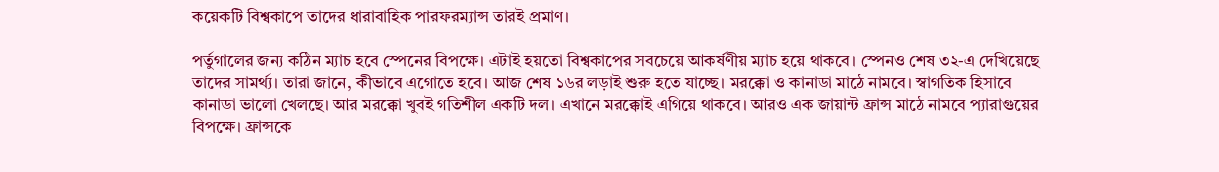কয়েকটি বিশ্বকাপে তাদের ধারাবাহিক পারফরম্যান্স তারই প্রমাণ।

পর্তুগালের জন্য কঠিন ম্যাচ হবে স্পেনের বিপক্ষে। এটাই হয়তো বিশ্বকাপের সবচেয়ে আকর্ষণীয় ম্যাচ হয়ে থাকবে। স্পেনও শেষ ৩২-এ দেখিয়েছে তাদের সামর্থ্য। তারা জানে, কীভাবে এগোতে হবে। আজ শেষ ১৬র লড়াই শুরু হতে যাচ্ছে। মরক্কো ও কানাডা মাঠে নামবে। স্বাগতিক হিসাবে কানাডা ভালো খেলছে। আর মরক্কো খুবই গতিশীল একটি দল। এখানে মরক্কোই এগিয়ে থাকবে। আরও এক জায়ান্ট ফ্রান্স মাঠে নামবে প্যারাগুয়ের বিপক্ষে। ফ্রান্সকে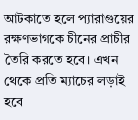আটকাতে হলে প্যারাগুয়ের রক্ষণভাগকে চীনের প্রাচীর তৈরি করতে হবে। এখন থেকে প্রতি ম্যাচের লড়াই হবে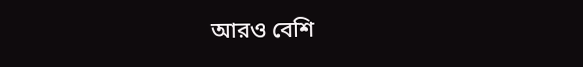আরও বেশি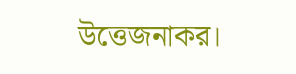উত্তেজনাকর।